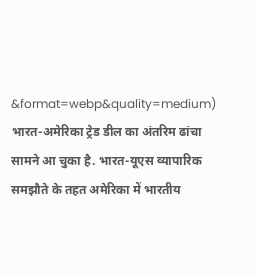&format=webp&quality=medium)
भारत-अमेरिका ट्रेड डील का अंतरिम ढांचा सामने आ चुका है. भारत-यूएस व्यापारिक समझौते के तहत अमेरिका में भारतीय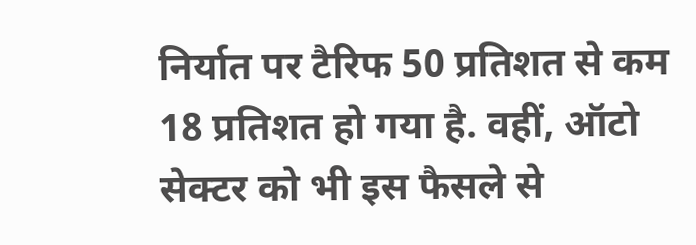निर्यात पर टैरिफ 50 प्रतिशत से कम 18 प्रतिशत हो गया है. वहीं, ऑटो सेक्टर को भी इस फैसले से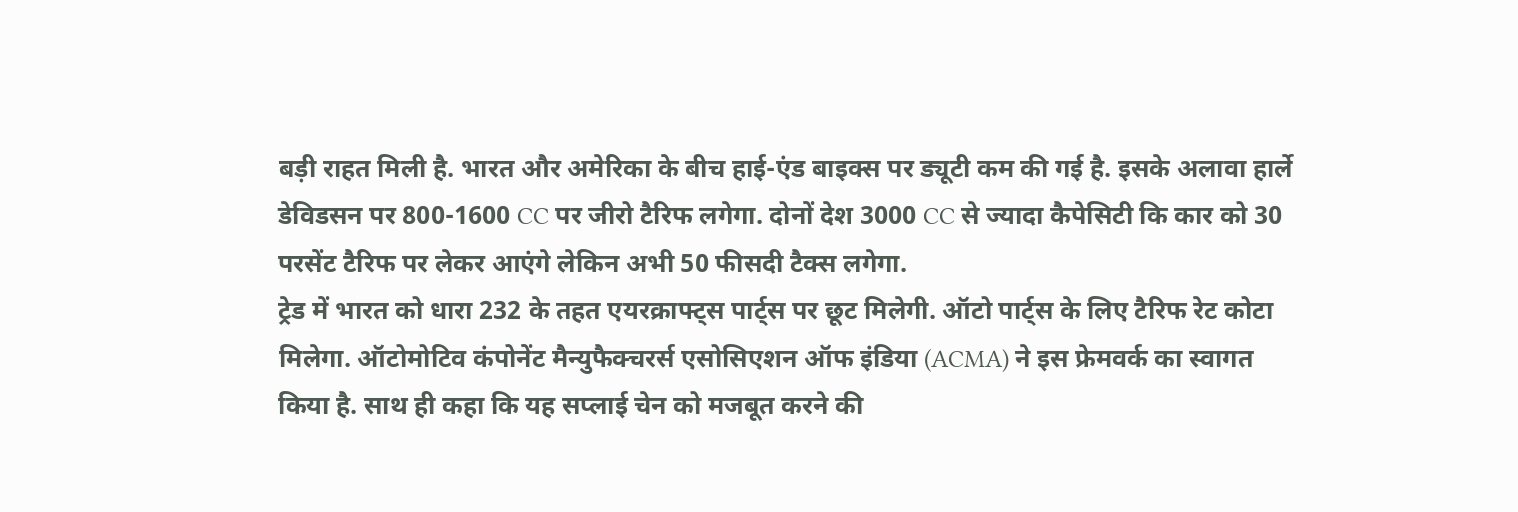बड़ी राहत मिली है. भारत और अमेरिका के बीच हाई-एंड बाइक्स पर ड्यूटी कम की गई है. इसके अलावा हार्ले डेविडसन पर 800-1600 CC पर जीरो टैरिफ लगेगा. दोनों देश 3000 CC से ज्यादा कैपेसिटी कि कार को 30 परसेंट टैरिफ पर लेकर आएंगे लेकिन अभी 50 फीसदी टैक्स लगेगा.
ट्रेड में भारत को धारा 232 के तहत एयरक्राफ्ट्स पार्ट्स पर छूट मिलेगी. ऑटो पार्ट्स के लिए टैरिफ रेट कोटा मिलेगा. ऑटोमोटिव कंपोनेंट मैन्युफैक्चरर्स एसोसिएशन ऑफ इंडिया (ACMA) ने इस फ्रेमवर्क का स्वागत किया है. साथ ही कहा कि यह सप्लाई चेन को मजबूत करने की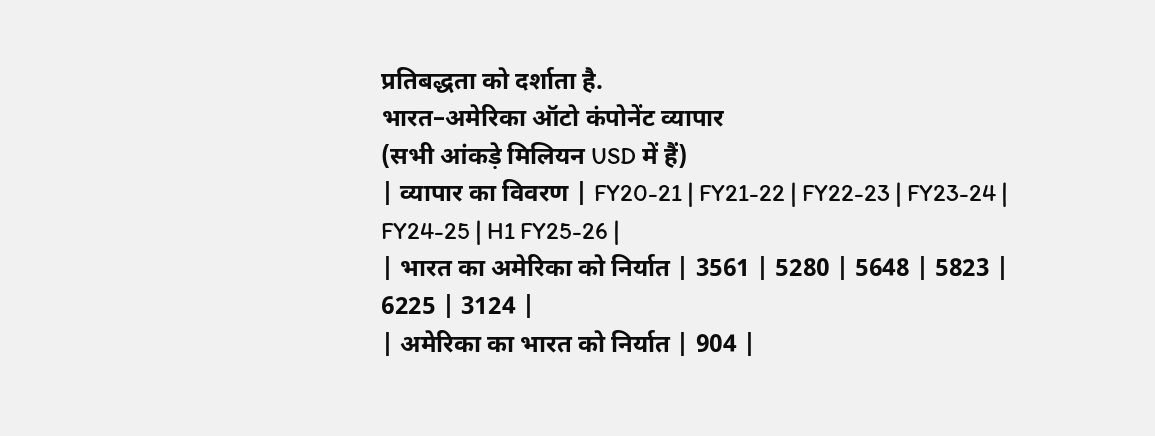प्रतिबद्धता को दर्शाता है.
भारत–अमेरिका ऑटो कंपोनेंट व्यापार
(सभी आंकड़े मिलियन USD में हैं)
| व्यापार का विवरण | FY20-21 | FY21-22 | FY22-23 | FY23-24 | FY24-25 | H1 FY25-26 |
| भारत का अमेरिका को निर्यात | 3561 | 5280 | 5648 | 5823 | 6225 | 3124 |
| अमेरिका का भारत को निर्यात | 904 |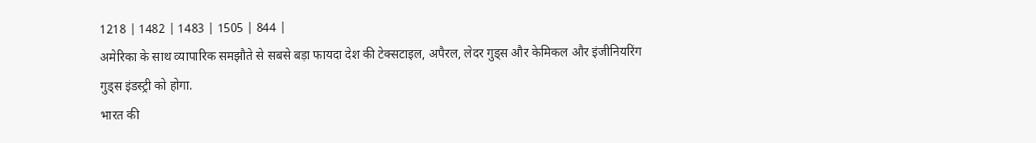1218 | 1482 | 1483 | 1505 | 844 |
अमेरिका के साथ व्यापारिक समझौते से सबसे बड़ा फायदा देश की टेक्सटाइल, अपैरल, लेदर गुड्स और केमिकल और इंजीनियरिंग गुड्स इंडस्ट्री को होगा.
भारत की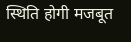स्थिति होगी मजबूत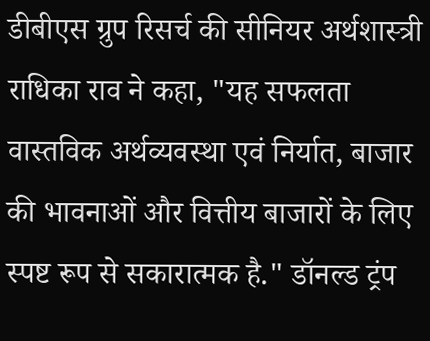डीबीएस ग्रुप रिसर्च की सीनियर अर्थशास्त्री राधिका राव ने कहा, "यह सफलता वास्तविक अर्थव्यवस्था एवं निर्यात, बाजार की भावनाओं और वित्तीय बाजारों के लिए स्पष्ट रूप से सकारात्मक है." डॉनल्ड ट्रंप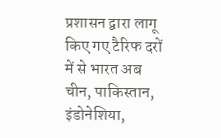प्रशासन द्वारा लागू किए गए टैरिफ दरों में से भारत अब चीन, पाकिस्तान, इंडोनेशिया,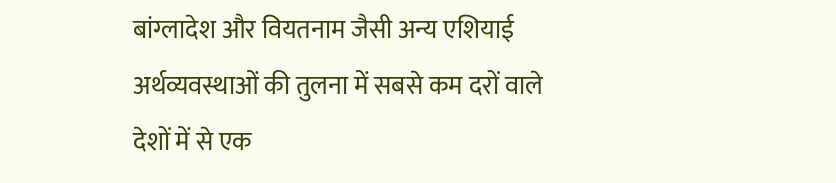बांग्लादेश और वियतनाम जैसी अन्य एशियाई अर्थव्यवस्थाओं की तुलना में सबसे कम दरों वाले देशों में से एक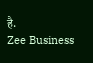है.
Zee Business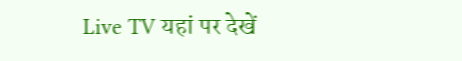Live TV यहां पर देखें